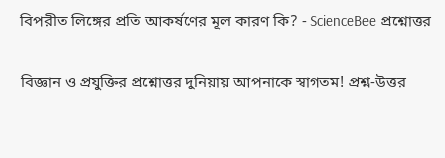বিপরীত লিঙ্গের প্রতি আকর্ষণের মূল কারণ কি? - ScienceBee প্রশ্নোত্তর

বিজ্ঞান ও প্রযুক্তির প্রশ্নোত্তর দুনিয়ায় আপনাকে স্বাগতম! প্রশ্ন-উত্তর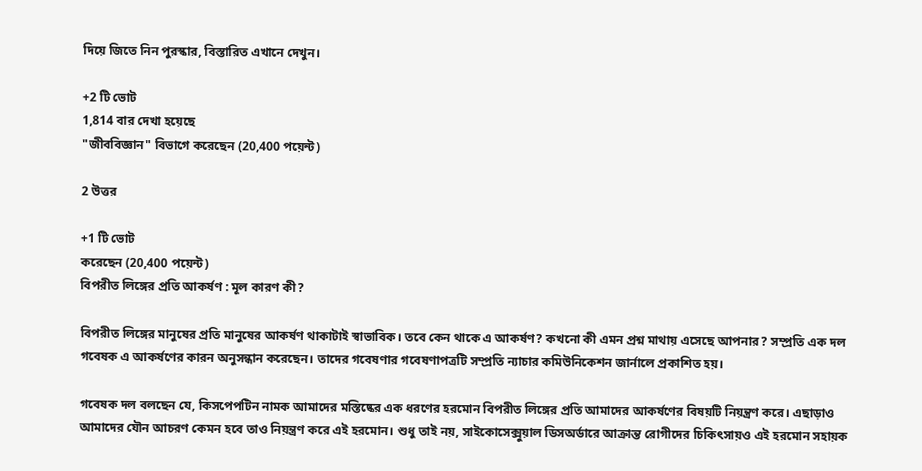দিয়ে জিতে নিন পুরস্কার, বিস্তারিত এখানে দেখুন।

+2 টি ভোট
1,814 বার দেখা হয়েছে
"জীববিজ্ঞান" বিভাগে করেছেন (20,400 পয়েন্ট)

2 উত্তর

+1 টি ভোট
করেছেন (20,400 পয়েন্ট)
বিপরীত লিঙ্গের প্রতি আকর্ষণ : মূল কারণ কী?

বিপরীত লিঙ্গের মানুষের প্রতি মানুষের আকর্ষণ থাকাটাই স্বাভাবিক। তবে কেন থাকে এ আকর্ষণ? কখনো কী এমন প্রশ্ন মাথায় এসেছে আপনার? সম্প্রতি এক দল গবেষক এ আকর্ষণের কারন অনুসন্ধান করেছেন। তাদের গবেষণার গবেষণাপত্রটি সম্প্রতি ন্যাচার কমিউনিকেশন জার্নালে প্রকাশিত হয়।

গবেষক দল বলছেন যে, কিসপেপটিন নামক আমাদের মস্তিষ্কের এক ধরণের হরমোন বিপরীত লিঙ্গের প্রতি আমাদের আকর্ষণের বিষয়টি নিয়ন্ত্রণ করে। এছাড়াও আমাদের যৌন আচরণ কেমন হবে তাও নিয়ন্ত্রণ করে এই হরমোন। শুধু তাই নয়, সাইকোসেক্সুয়াল ডিসঅর্ডারে আক্রান্ত রোগীদের চিকিৎসায়ও এই হরমোন সহায়ক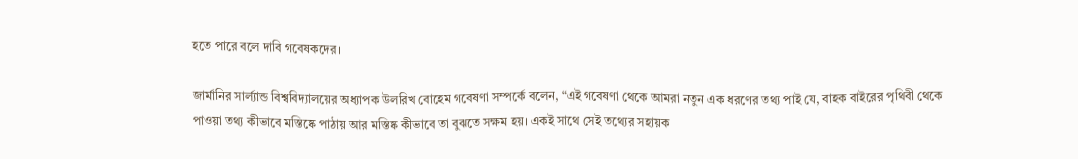হতে পারে বলে দাবি গবেষকদের।

জার্মানির সার্ল্যান্ড বিশ্ববিদ্যালয়ের অধ্যাপক উলরিখ বোহেম গবেষণা সম্পর্কে বলেন, “এই গবেষণা থেকে আমরা নতুন এক ধরণের তথ্য পাই যে, বাহক বাইরের পৃথিবী থেকে পাওয়া তথ্য কীভাবে মস্তিষ্কে পাঠায় আর মস্তিষ্ক কীভাবে তা বুঝতে সক্ষম হয়। একই সাথে সেই তথ্যের সহায়ক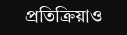প্রতিক্রিয়াও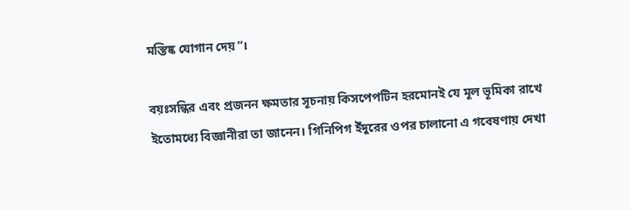মস্তিষ্ক যোগান দেয়”।

বয়ঃসন্ধির এবং প্রজনন ক্ষমতার সূচনায় কিসপেপটিন হরমোনই যে মূল ভূমিকা রাখে ইতোমধ্যে বিজ্ঞানীরা তা জানেন। গিনিপিগ ইঁদুরের ওপর চালানো এ গবেষণায় দেখা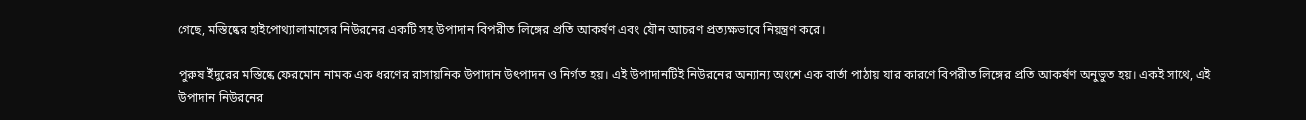গেছে, মস্তিষ্কের হাইপোথ্যালামাসের নিউরনের একটি সহ উপাদান বিপরীত লিঙ্গের প্রতি আকর্ষণ এবং যৌন আচরণ প্রত্যক্ষভাবে নিয়ন্ত্রণ করে।

পুরুষ ইঁদুরের মস্তিষ্কে ফেরমোন নামক এক ধরণের রাসায়নিক উপাদান উৎপাদন ও নির্গত হয়। এই উপাদানটিই নিউরনের অন্যান্য অংশে এক বার্তা পাঠায় যার কারণে বিপরীত লিঙ্গের প্রতি আকর্ষণ অনুভুত হয়। একই সাথে, এই উপাদান নিউরনের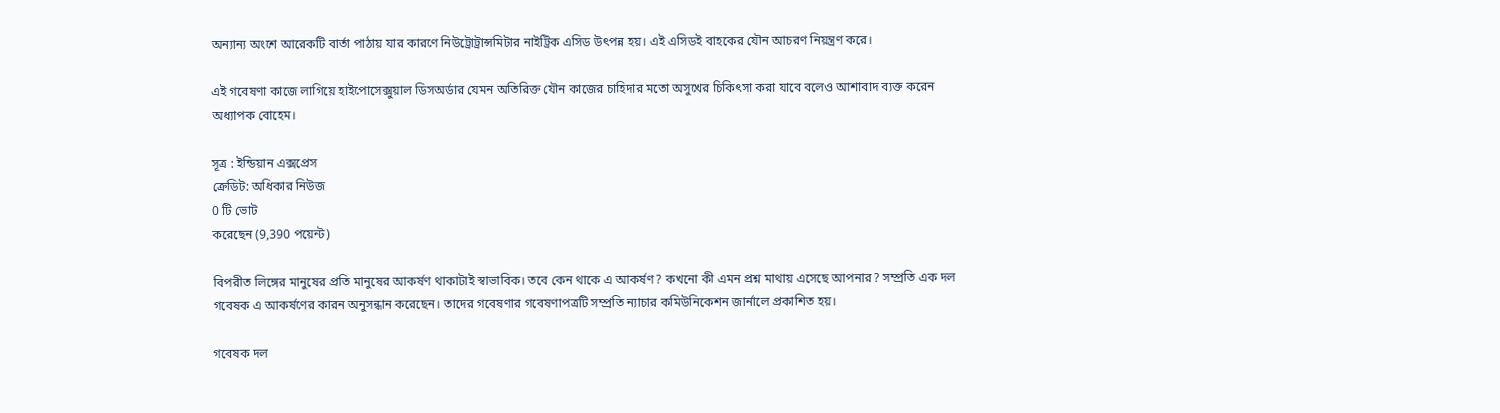অন্যান্য অংশে আরেকটি বার্তা পাঠায় যার কারণে নিউট্রোট্রান্সমিটার নাইট্রিক এসিড উৎপন্ন হয়। এই এসিডই বাহকের যৌন আচরণ নিয়ন্ত্রণ করে।

এই গবেষণা কাজে লাগিয়ে হাইপোসেক্সুয়াল ডিসঅর্ডার যেমন অতিরিক্ত যৌন কাজের চাহিদার মতো অসুখের চিকিৎসা করা যাবে বলেও আশাবাদ ব্যক্ত করেন অধ্যাপক বোহেম।

সূত্র : ইন্ডিয়ান এক্সপ্রেস
ক্রেডিট: অধিকার নিউজ
0 টি ভোট
করেছেন (9,390 পয়েন্ট)

বিপরীত লিঙ্গের মানুষের প্রতি মানুষের আকর্ষণ থাকাটাই স্বাভাবিক। তবে কেন থাকে এ আকর্ষণ? কখনো কী এমন প্রশ্ন মাথায় এসেছে আপনার? সম্প্রতি এক দল গবেষক এ আকর্ষণের কারন অনুসন্ধান করেছেন। তাদের গবেষণার গবেষণাপত্রটি সম্প্রতি ন্যাচার কমিউনিকেশন জার্নালে প্রকাশিত হয়।

গবেষক দল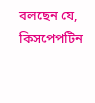বলছেন যে, কিসপেপটিন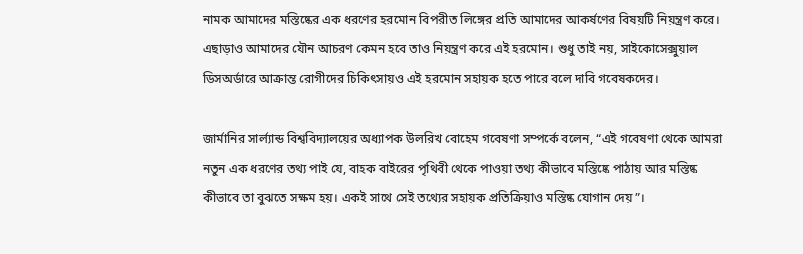নামক আমাদের মস্তিষ্কের এক ধরণের হরমোন বিপরীত লিঙ্গের প্রতি আমাদের আকর্ষণের বিষয়টি নিয়ন্ত্রণ করে। এছাড়াও আমাদের যৌন আচরণ কেমন হবে তাও নিয়ন্ত্রণ করে এই হরমোন। শুধু তাই নয়, সাইকোসেক্সুয়াল ডিসঅর্ডারে আক্রান্ত রোগীদের চিকিৎসায়ও এই হরমোন সহায়ক হতে পারে বলে দাবি গবেষকদের।

জার্মানির সার্ল্যান্ড বিশ্ববিদ্যালয়ের অধ্যাপক উলরিখ বোহেম গবেষণা সম্পর্কে বলেন, “এই গবেষণা থেকে আমরা নতুন এক ধরণের তথ্য পাই যে, বাহক বাইরের পৃথিবী থেকে পাওয়া তথ্য কীভাবে মস্তিষ্কে পাঠায় আর মস্তিষ্ক কীভাবে তা বুঝতে সক্ষম হয়। একই সাথে সেই তথ্যের সহায়ক প্রতিক্রিয়াও মস্তিষ্ক যোগান দেয়”।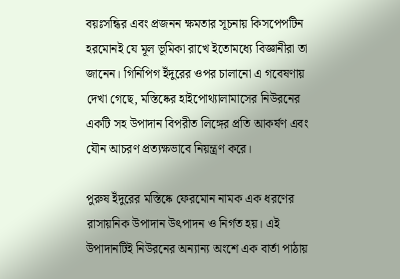বয়ঃসন্ধির এবং প্রজনন ক্ষমতার সূচনায় কিসপেপটিন হরমোনই যে মূল ভূমিকা রাখে ইতোমধ্যে বিজ্ঞানীরা তা জানেন। গিনিপিগ ইঁদুরের ওপর চালানো এ গবেষণায় দেখা গেছে, মস্তিষ্কের হাইপোথ্যালামাসের নিউরনের একটি সহ উপাদান বিপরীত লিঙ্গের প্রতি আকর্ষণ এবং যৌন আচরণ প্রত্যক্ষভাবে নিয়ন্ত্রণ করে।

পুরুষ ইঁদুরের মস্তিষ্কে ফেরমোন নামক এক ধরণের রাসায়নিক উপাদান উৎপাদন ও নির্গত হয়। এই উপাদানটিই নিউরনের অন্যান্য অংশে এক বার্তা পাঠায়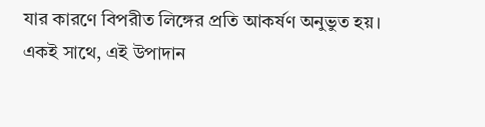যার কারণে বিপরীত লিঙ্গের প্রতি আকর্ষণ অনুভুত হয়। একই সাথে, এই উপাদান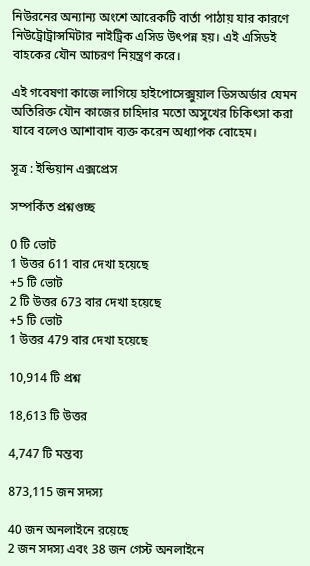নিউরনের অন্যান্য অংশে আরেকটি বার্তা পাঠায় যার কারণে নিউট্রোট্রান্সমিটার নাইট্রিক এসিড উৎপন্ন হয়। এই এসিডই বাহকের যৌন আচরণ নিয়ন্ত্রণ করে।

এই গবেষণা কাজে লাগিয়ে হাইপোসেক্সুয়াল ডিসঅর্ডার যেমন অতিরিক্ত যৌন কাজের চাহিদার মতো অসুখের চিকিৎসা করা যাবে বলেও আশাবাদ ব্যক্ত করেন অধ্যাপক বোহেম।

সূত্র : ইন্ডিয়ান এক্সপ্রেস

সম্পর্কিত প্রশ্নগুচ্ছ

0 টি ভোট
1 উত্তর 611 বার দেখা হয়েছে
+5 টি ভোট
2 টি উত্তর 673 বার দেখা হয়েছে
+5 টি ভোট
1 উত্তর 479 বার দেখা হয়েছে

10,914 টি প্রশ্ন

18,613 টি উত্তর

4,747 টি মন্তব্য

873,115 জন সদস্য

40 জন অনলাইনে রয়েছে
2 জন সদস্য এবং 38 জন গেস্ট অনলাইনে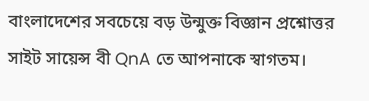বাংলাদেশের সবচেয়ে বড় উন্মুক্ত বিজ্ঞান প্রশ্নোত্তর সাইট সায়েন্স বী QnA তে আপনাকে স্বাগতম।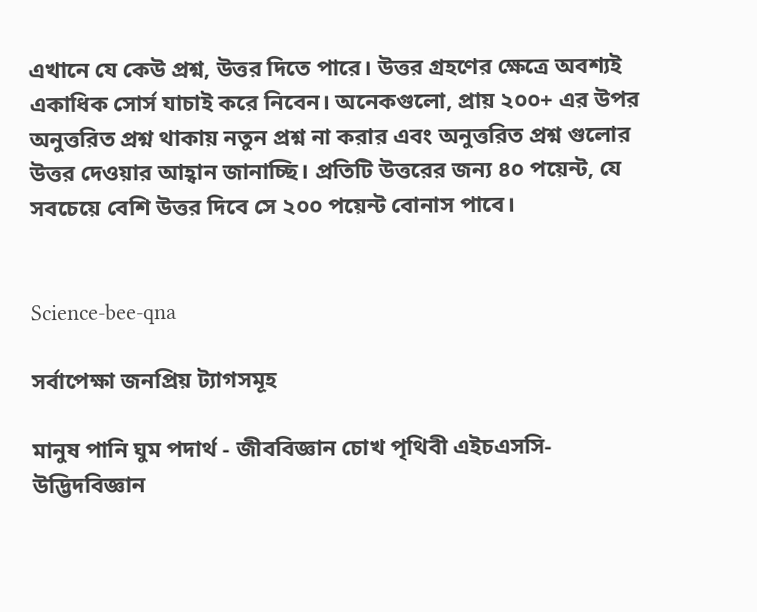এখানে যে কেউ প্রশ্ন, উত্তর দিতে পারে। উত্তর গ্রহণের ক্ষেত্রে অবশ্যই একাধিক সোর্স যাচাই করে নিবেন। অনেকগুলো, প্রায় ২০০+ এর উপর অনুত্তরিত প্রশ্ন থাকায় নতুন প্রশ্ন না করার এবং অনুত্তরিত প্রশ্ন গুলোর উত্তর দেওয়ার আহ্বান জানাচ্ছি। প্রতিটি উত্তরের জন্য ৪০ পয়েন্ট, যে সবচেয়ে বেশি উত্তর দিবে সে ২০০ পয়েন্ট বোনাস পাবে।


Science-bee-qna

সর্বাপেক্ষা জনপ্রিয় ট্যাগসমূহ

মানুষ পানি ঘুম পদার্থ - জীববিজ্ঞান চোখ পৃথিবী এইচএসসি-উদ্ভিদবিজ্ঞান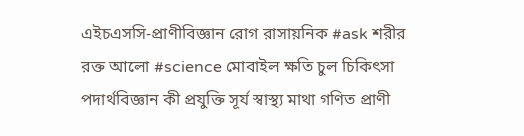এইচএসসি-প্রাণীবিজ্ঞান রোগ রাসায়নিক #ask শরীর রক্ত আলো #science মোবাইল ক্ষতি চুল চিকিৎসা পদার্থবিজ্ঞান কী প্রযুক্তি সূর্য স্বাস্থ্য মাথা গণিত প্রাণী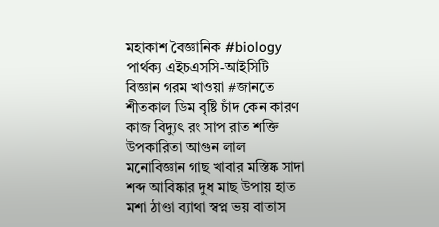মহাকাশ বৈজ্ঞানিক #biology পার্থক্য এইচএসসি-আইসিটি বিজ্ঞান গরম খাওয়া #জানতে শীতকাল ডিম বৃষ্টি চাঁদ কেন কারণ কাজ বিদ্যুৎ রং সাপ রাত শক্তি উপকারিতা আগুন লাল মনোবিজ্ঞান গাছ খাবার মস্তিষ্ক সাদা শব্দ আবিষ্কার দুধ মাছ উপায় হাত মশা ঠাণ্ডা ব্যাথা স্বপ্ন ভয় বাতাস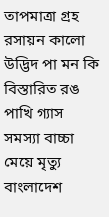তাপমাত্রা গ্রহ রসায়ন কালো উদ্ভিদ পা মন কি বিস্তারিত রঙ পাখি গ্যাস সমস্যা বাচ্চা মেয়ে মৃত্যু বাংলাদেশ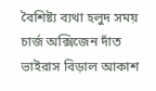বৈশিষ্ট্য ব্যথা হলুদ সময় চার্জ অক্সিজেন দাঁত ভাইরাস বিড়াল আকাশ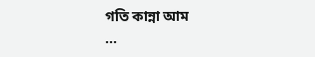গতি কান্না আম
...